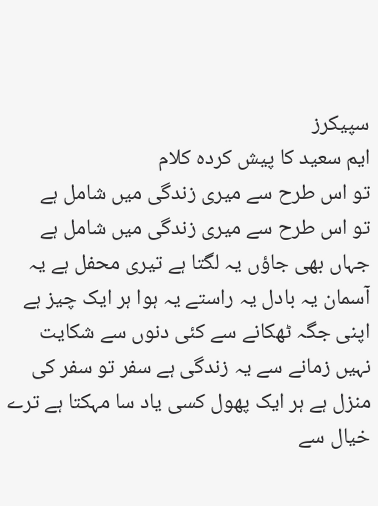سپیکرز
ایم سعید کا پیش کردہ کلام
تو اس طرح سے میری زندگی میں شامل ہے
تو اس طرح سے میری زندگی میں شامل ہے جہاں بھی جاؤں یہ لگتا ہے تیری محفل ہے یہ آسمان یہ بادل یہ راستے یہ ہوا ہر ایک چیز ہے اپنی جگہ ٹھکانے سے کئی دنوں سے شکایت نہیں زمانے سے یہ زندگی ہے سفر تو سفر کی منزل ہے ہر ایک پھول کسی یاد سا مہکتا ہے ترے خیال سے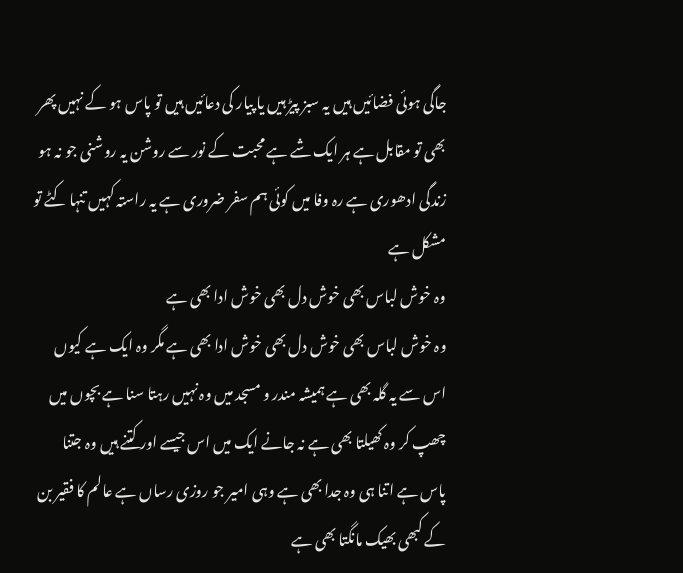جاگی ہوئی فضائیں ہیں یہ سبز پیڑ ہیں یا پیار کی دعائیں ہیں تو پاس ہو کے نہیں پھر بھی تو مقابل ہے ہر ایک شے ہے محبت کے نور سے روشن یہ روشنی جو نہ ہو زندگی ادھوری ہے رہ وفا میں کوئی ہم سفر ضروری ہے یہ راستہ کہیں تنہا کٹے تو مشکل ہے
وہ خوش لباس بھی خوش دل بھی خوش ادا بھی ہے
وہ خوش لباس بھی خوش دل بھی خوش ادا بھی ہے مگر وہ ایک ہے کیوں اس سے یہ گلہ بھی ہے ہمیشہ مندر و مسجد میں وہ نہیں رہتا سنا ہے بچوں میں چھپ کر وہ کھیلتا بھی ہے نہ جانے ایک میں اس جیسے اور کتنے ہیں وہ جتنا پاس ہے اتنا ہی وہ جدا بھی ہے وہی امیر جو روزی رساں ہے عالم کا فقیر بن کے کبھی بھیک مانگتا بھی ہے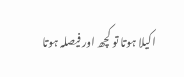اکیلا ہوتا تو کچھ اور فیصلہ ہوتا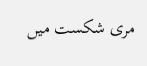مری شکست میں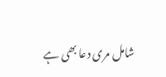شامل مری دعا بھی ہے